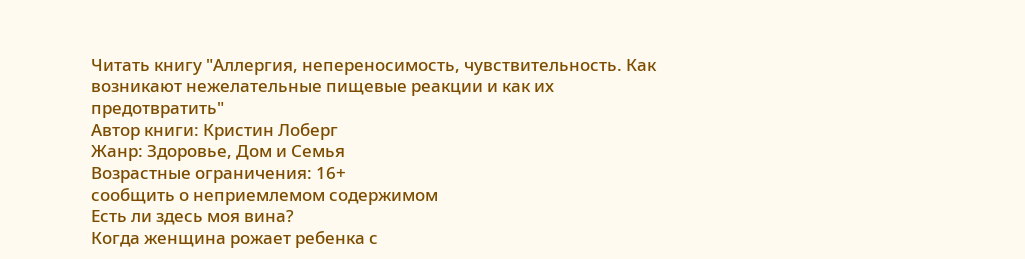Читать книгу "Аллергия, непереносимость, чувствительность. Как возникают нежелательные пищевые реакции и как их предотвратить"
Автор книги: Кристин Лоберг
Жанр: Здоровье, Дом и Семья
Возрастные ограничения: 16+
сообщить о неприемлемом содержимом
Есть ли здесь моя вина?
Когда женщина рожает ребенка с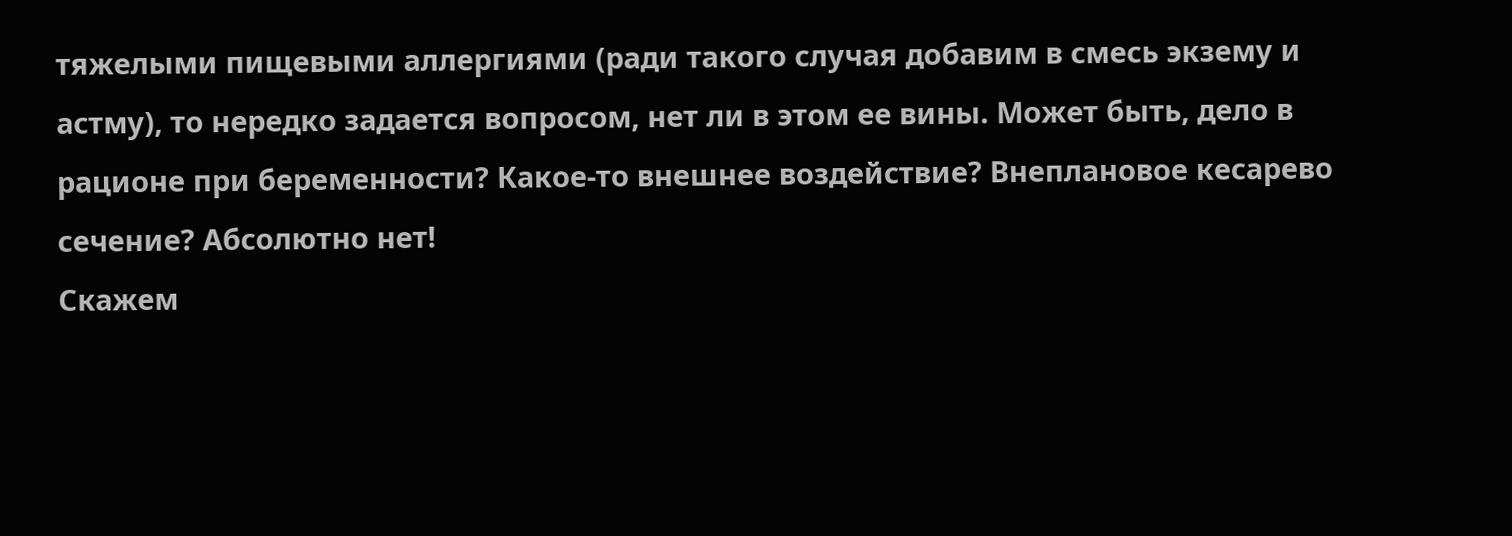тяжелыми пищевыми аллергиями (ради такого случая добавим в смесь экзему и астму), то нередко задается вопросом, нет ли в этом ее вины. Может быть, дело в рационе при беременности? Какое-то внешнее воздействие? Внеплановое кесарево сечение? Абсолютно нет!
Скажем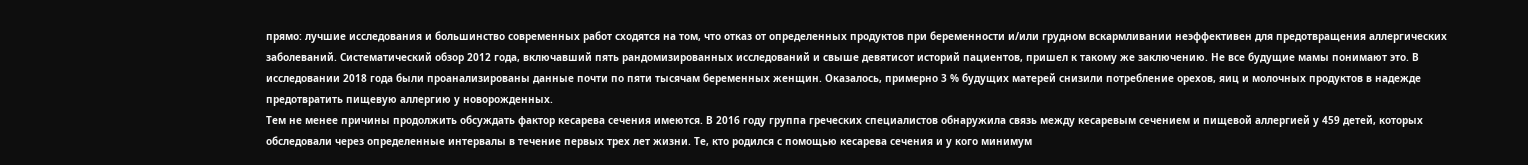прямо: лучшие исследования и большинство современных работ сходятся на том, что отказ от определенных продуктов при беременности и/или грудном вскармливании неэффективен для предотвращения аллергических заболеваний. Систематический обзор 2012 года, включавший пять рандомизированных исследований и свыше девятисот историй пациентов, пришел к такому же заключению. Не все будущие мамы понимают это. В исследовании 2018 года были проанализированы данные почти по пяти тысячам беременных женщин. Оказалось, примерно 3 % будущих матерей снизили потребление орехов, яиц и молочных продуктов в надежде предотвратить пищевую аллергию у новорожденных.
Тем не менее причины продолжить обсуждать фактор кесарева сечения имеются. В 2016 году группа греческих специалистов обнаружила связь между кесаревым сечением и пищевой аллергией у 459 детей, которых обследовали через определенные интервалы в течение первых трех лет жизни. Те, кто родился с помощью кесарева сечения и у кого минимум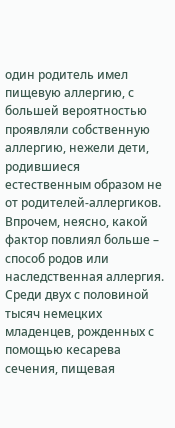один родитель имел пищевую аллергию, с большей вероятностью проявляли собственную аллергию, нежели дети, родившиеся естественным образом не от родителей-аллергиков. Впрочем, неясно, какой фактор повлиял больше – способ родов или наследственная аллергия. Среди двух с половиной тысяч немецких младенцев, рожденных с помощью кесарева сечения, пищевая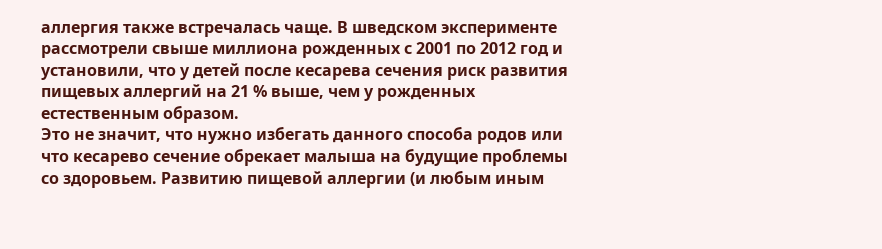аллергия также встречалась чаще. В шведском эксперименте рассмотрели свыше миллиона рожденных с 2001 по 2012 год и установили, что у детей после кесарева сечения риск развития пищевых аллергий на 21 % выше, чем у рожденных естественным образом.
Это не значит, что нужно избегать данного способа родов или что кесарево сечение обрекает малыша на будущие проблемы со здоровьем. Развитию пищевой аллергии (и любым иным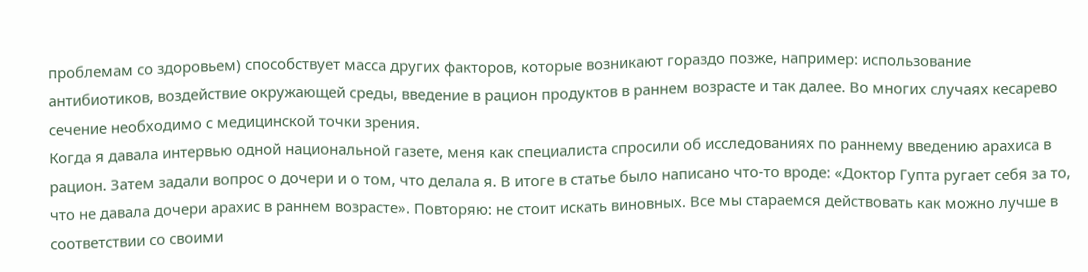проблемам со здоровьем) способствует масса других факторов, которые возникают гораздо позже, например: использование антибиотиков, воздействие окружающей среды, введение в рацион продуктов в раннем возрасте и так далее. Во многих случаях кесарево сечение необходимо с медицинской точки зрения.
Когда я давала интервью одной национальной газете, меня как специалиста спросили об исследованиях по раннему введению арахиса в рацион. Затем задали вопрос о дочери и о том, что делала я. В итоге в статье было написано что-то вроде: «Доктор Гупта ругает себя за то, что не давала дочери арахис в раннем возрасте». Повторяю: не стоит искать виновных. Все мы стараемся действовать как можно лучше в соответствии со своими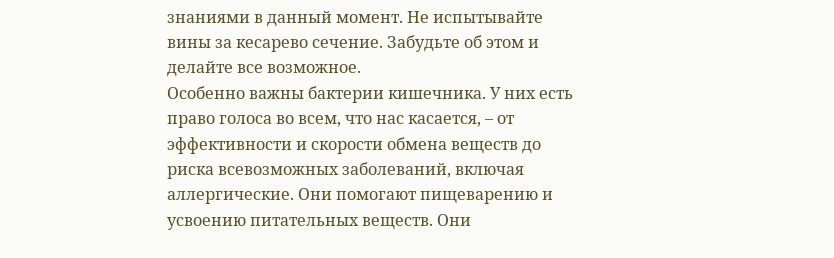знаниями в данный момент. Не испытывайте вины за кесарево сечение. Забудьте об этом и делайте все возможное.
Особенно важны бактерии кишечника. У них есть право голоса во всем, что нас касается, – от эффективности и скорости обмена веществ до риска всевозможных заболеваний, включая аллергические. Они помогают пищеварению и усвоению питательных веществ. Они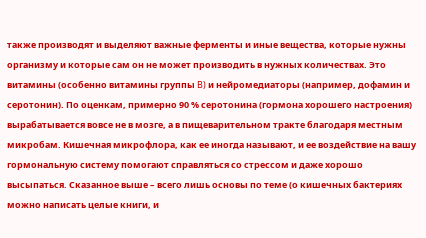также производят и выделяют важные ферменты и иные вещества, которые нужны организму и которые сам он не может производить в нужных количествах. Это витамины (особенно витамины группы B) и нейромедиаторы (например, дофамин и серотонин). По оценкам, примерно 90 % серотонина (гормона хорошего настроения) вырабатывается вовсе не в мозге, а в пищеварительном тракте благодаря местным микробам. Кишечная микрофлора, как ее иногда называют, и ее воздействие на вашу гормональную систему помогают справляться со стрессом и даже хорошо высыпаться. Сказанное выше – всего лишь основы по теме (о кишечных бактериях можно написать целые книги, и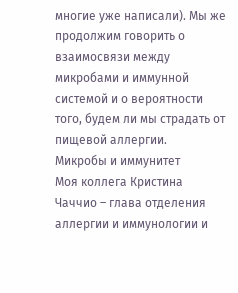многие уже написали). Мы же продолжим говорить о взаимосвязи между микробами и иммунной системой и о вероятности того, будем ли мы страдать от пищевой аллергии.
Микробы и иммунитет
Моя коллега Кристина Чаччио – глава отделения аллергии и иммунологии и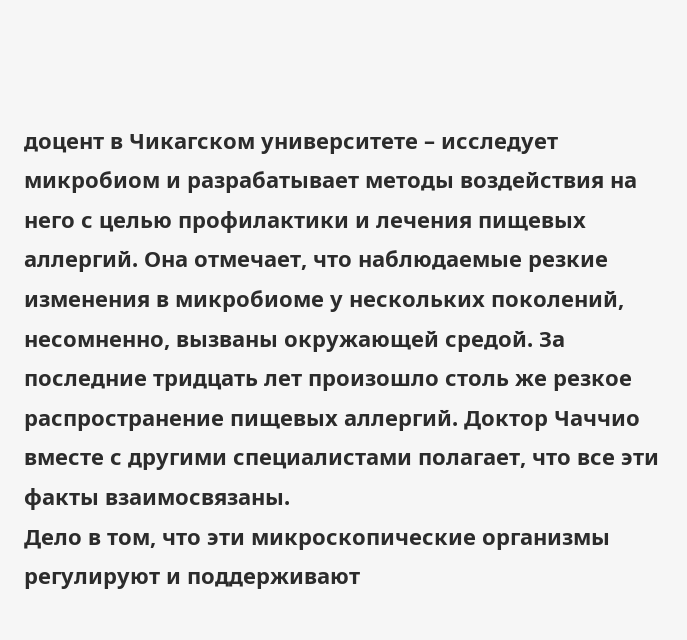доцент в Чикагском университете – исследует микробиом и разрабатывает методы воздействия на него с целью профилактики и лечения пищевых аллергий. Она отмечает, что наблюдаемые резкие изменения в микробиоме у нескольких поколений, несомненно, вызваны окружающей средой. За последние тридцать лет произошло столь же резкое распространение пищевых аллергий. Доктор Чаччио вместе с другими специалистами полагает, что все эти факты взаимосвязаны.
Дело в том, что эти микроскопические организмы регулируют и поддерживают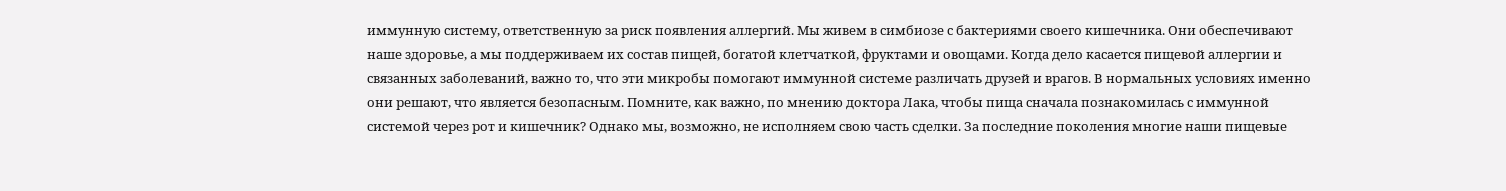иммунную систему, ответственную за риск появления аллергий. Мы живем в симбиозе с бактериями своего кишечника. Они обеспечивают наше здоровье, а мы поддерживаем их состав пищей, богатой клетчаткой, фруктами и овощами. Когда дело касается пищевой аллергии и связанных заболеваний, важно то, что эти микробы помогают иммунной системе различать друзей и врагов. В нормальных условиях именно они решают, что является безопасным. Помните, как важно, по мнению доктора Лака, чтобы пища сначала познакомилась с иммунной системой через рот и кишечник? Однако мы, возможно, не исполняем свою часть сделки. За последние поколения многие наши пищевые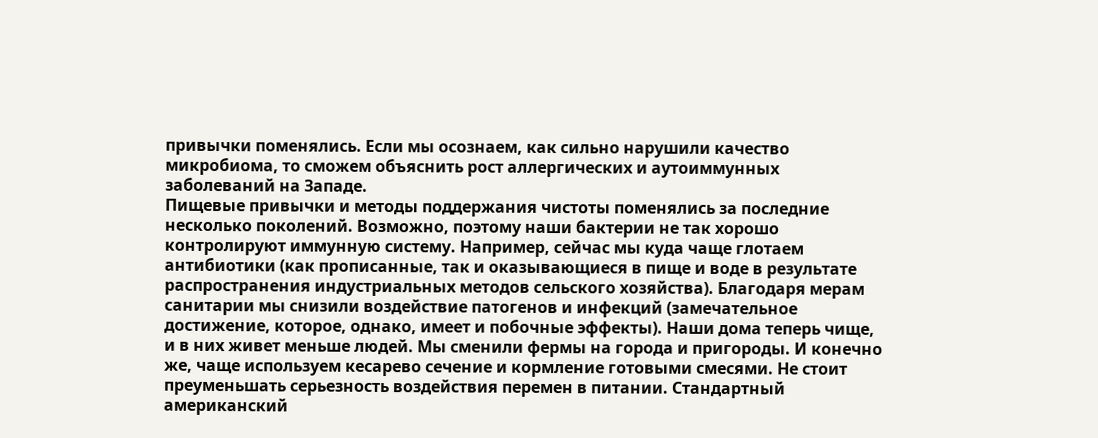привычки поменялись. Если мы осознаем, как сильно нарушили качество микробиома, то сможем объяснить рост аллергических и аутоиммунных заболеваний на Западе.
Пищевые привычки и методы поддержания чистоты поменялись за последние несколько поколений. Возможно, поэтому наши бактерии не так хорошо контролируют иммунную систему. Например, сейчас мы куда чаще глотаем антибиотики (как прописанные, так и оказывающиеся в пище и воде в результате распространения индустриальных методов сельского хозяйства). Благодаря мерам санитарии мы снизили воздействие патогенов и инфекций (замечательное достижение, которое, однако, имеет и побочные эффекты). Наши дома теперь чище, и в них живет меньше людей. Мы сменили фермы на города и пригороды. И конечно же, чаще используем кесарево сечение и кормление готовыми смесями. Не стоит преуменьшать серьезность воздействия перемен в питании. Стандартный американский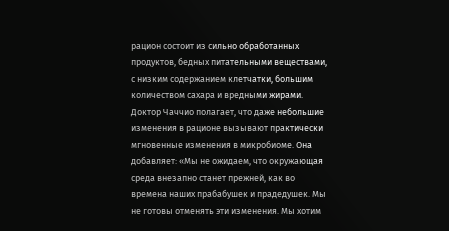рацион состоит из сильно обработанных продуктов, бедных питательными веществами, с низким содержанием клетчатки, большим количеством сахара и вредными жирами. Доктор Чаччио полагает, что даже небольшие изменения в рационе вызывают практически мгновенные изменения в микробиоме. Она добавляет: «Мы не ожидаем, что окружающая среда внезапно станет прежней, как во времена наших прабабушек и прадедушек. Мы не готовы отменять эти изменения. Мы хотим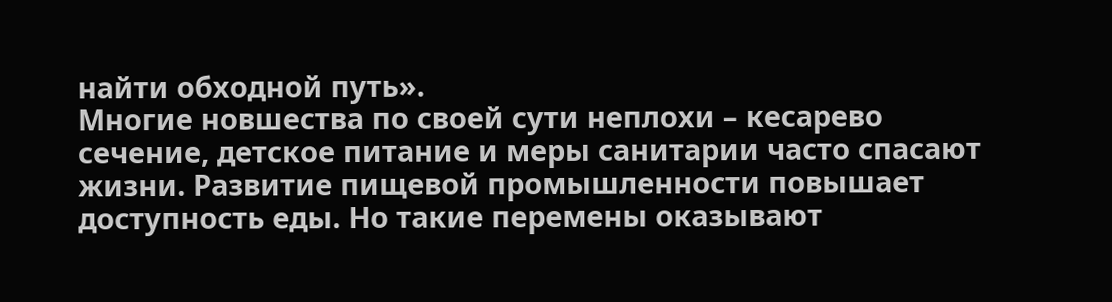найти обходной путь».
Многие новшества по своей сути неплохи – кесарево сечение, детское питание и меры санитарии часто спасают жизни. Развитие пищевой промышленности повышает доступность еды. Но такие перемены оказывают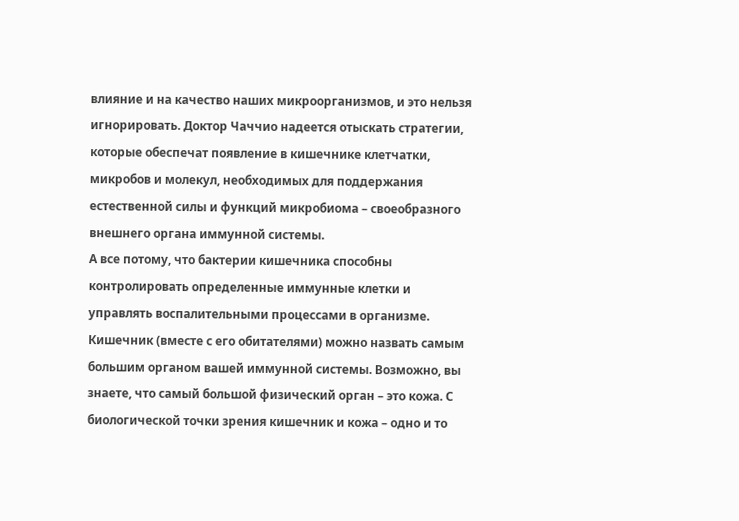влияние и на качество наших микроорганизмов, и это нельзя игнорировать. Доктор Чаччио надеется отыскать стратегии, которые обеспечат появление в кишечнике клетчатки, микробов и молекул, необходимых для поддержания естественной силы и функций микробиома – своеобразного внешнего органа иммунной системы.
А все потому, что бактерии кишечника способны контролировать определенные иммунные клетки и управлять воспалительными процессами в организме. Кишечник (вместе с его обитателями) можно назвать самым большим органом вашей иммунной системы. Возможно, вы знаете, что самый большой физический орган – это кожа. С биологической точки зрения кишечник и кожа – одно и то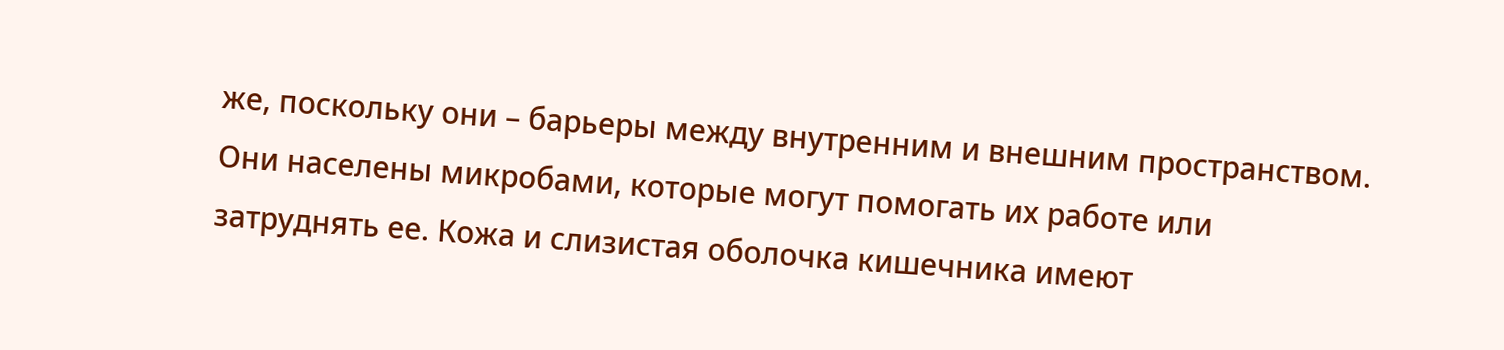же, поскольку они – барьеры между внутренним и внешним пространством. Они населены микробами, которые могут помогать их работе или затруднять ее. Кожа и слизистая оболочка кишечника имеют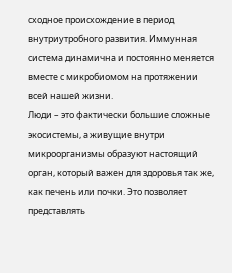сходное происхождение в период внутриутробного развития. Иммунная система динамична и постоянно меняется вместе с микробиомом на протяжении всей нашей жизни.
Люди – это фактически большие сложные экосистемы, а живущие внутри микроорганизмы образуют настоящий орган, который важен для здоровья так же, как печень или почки. Это позволяет представлять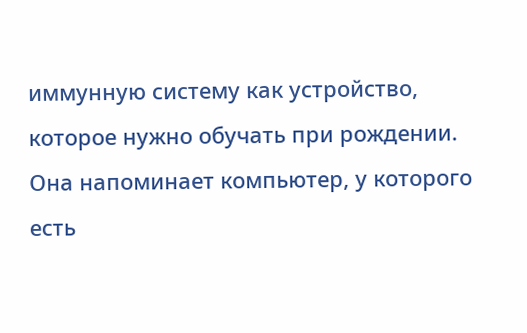иммунную систему как устройство, которое нужно обучать при рождении. Она напоминает компьютер, у которого есть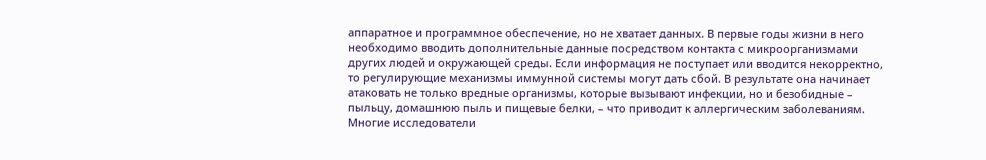аппаратное и программное обеспечение, но не хватает данных. В первые годы жизни в него необходимо вводить дополнительные данные посредством контакта с микроорганизмами других людей и окружающей среды. Если информация не поступает или вводится некорректно, то регулирующие механизмы иммунной системы могут дать сбой. В результате она начинает атаковать не только вредные организмы, которые вызывают инфекции, но и безобидные – пыльцу, домашнюю пыль и пищевые белки, – что приводит к аллергическим заболеваниям.
Многие исследователи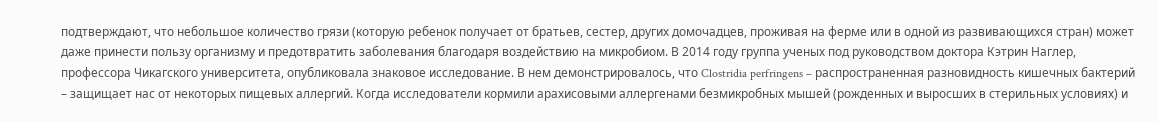подтверждают, что небольшое количество грязи (которую ребенок получает от братьев, сестер, других домочадцев, проживая на ферме или в одной из развивающихся стран) может даже принести пользу организму и предотвратить заболевания благодаря воздействию на микробиом. В 2014 году группа ученых под руководством доктора Кэтрин Наглер, профессора Чикагского университета, опубликовала знаковое исследование. В нем демонстрировалось, что Clostridia perfringens – распространенная разновидность кишечных бактерий – защищает нас от некоторых пищевых аллергий. Когда исследователи кормили арахисовыми аллергенами безмикробных мышей (рожденных и выросших в стерильных условиях) и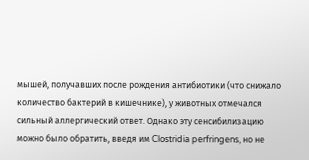мышей, получавших после рождения антибиотики (что снижало количество бактерий в кишечнике), у животных отмечался сильный аллергический ответ. Однако эту сенсибилизацию можно было обратить, введя им Clostridia perfringens, но не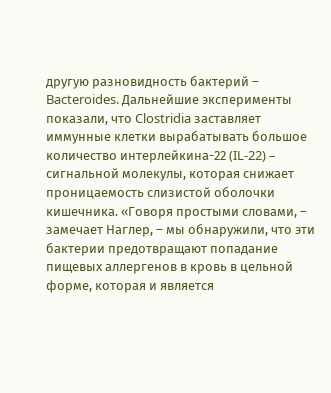другую разновидность бактерий – Bacteroides. Дальнейшие эксперименты показали, что Clostridia заставляет иммунные клетки вырабатывать большое количество интерлейкина-22 (IL-22) – сигнальной молекулы, которая снижает проницаемость слизистой оболочки кишечника. «Говоря простыми словами, – замечает Наглер, – мы обнаружили, что эти бактерии предотвращают попадание пищевых аллергенов в кровь в цельной форме, которая и является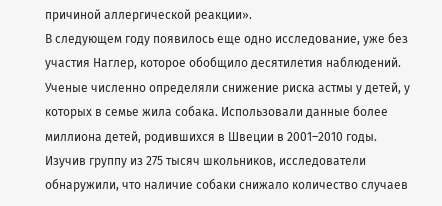причиной аллергической реакции».
В следующем году появилось еще одно исследование, уже без участия Наглер, которое обобщило десятилетия наблюдений. Ученые численно определяли снижение риска астмы у детей, у которых в семье жила собака. Использовали данные более миллиона детей, родившихся в Швеции в 2001–2010 годы. Изучив группу из 275 тысяч школьников, исследователи обнаружили, что наличие собаки снижало количество случаев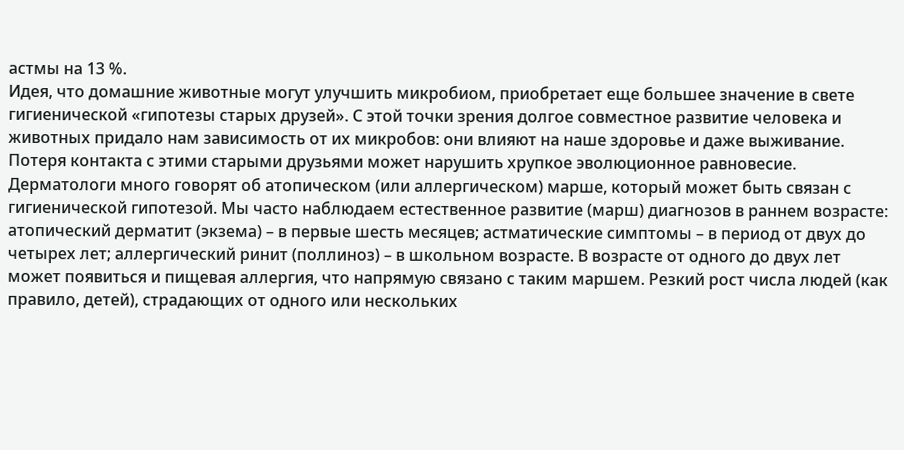астмы на 13 %.
Идея, что домашние животные могут улучшить микробиом, приобретает еще большее значение в свете гигиенической «гипотезы старых друзей». С этой точки зрения долгое совместное развитие человека и животных придало нам зависимость от их микробов: они влияют на наше здоровье и даже выживание. Потеря контакта с этими старыми друзьями может нарушить хрупкое эволюционное равновесие.
Дерматологи много говорят об атопическом (или аллергическом) марше, который может быть связан с гигиенической гипотезой. Мы часто наблюдаем естественное развитие (марш) диагнозов в раннем возрасте: атопический дерматит (экзема) – в первые шесть месяцев; астматические симптомы – в период от двух до четырех лет; аллергический ринит (поллиноз) – в школьном возрасте. В возрасте от одного до двух лет может появиться и пищевая аллергия, что напрямую связано с таким маршем. Резкий рост числа людей (как правило, детей), страдающих от одного или нескольких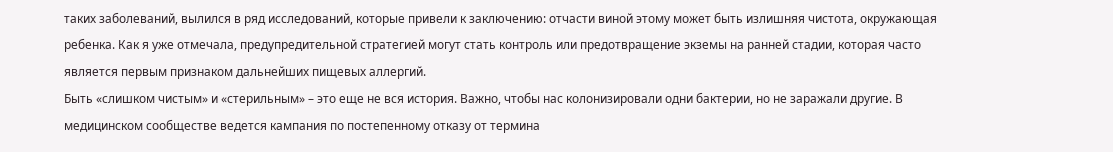таких заболеваний, вылился в ряд исследований, которые привели к заключению: отчасти виной этому может быть излишняя чистота, окружающая ребенка. Как я уже отмечала, предупредительной стратегией могут стать контроль или предотвращение экземы на ранней стадии, которая часто является первым признаком дальнейших пищевых аллергий.
Быть «слишком чистым» и «стерильным» – это еще не вся история. Важно, чтобы нас колонизировали одни бактерии, но не заражали другие. В медицинском сообществе ведется кампания по постепенному отказу от термина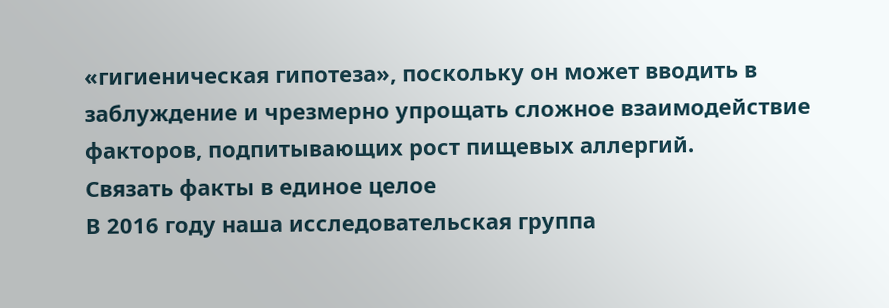«гигиеническая гипотеза», поскольку он может вводить в заблуждение и чрезмерно упрощать сложное взаимодействие факторов, подпитывающих рост пищевых аллергий.
Связать факты в единое целое
В 2016 году наша исследовательская группа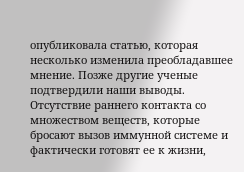опубликовала статью, которая несколько изменила преобладавшее мнение. Позже другие ученые подтвердили наши выводы. Отсутствие раннего контакта со множеством веществ, которые бросают вызов иммунной системе и фактически готовят ее к жизни,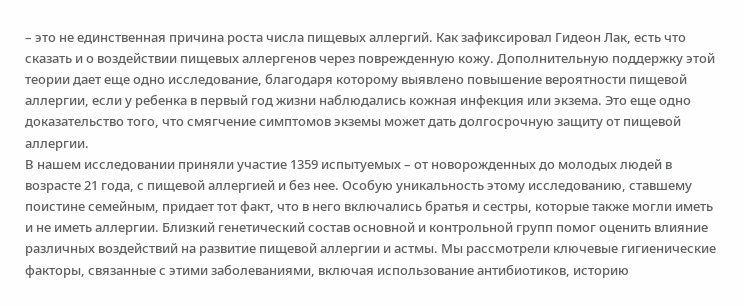– это не единственная причина роста числа пищевых аллергий. Как зафиксировал Гидеон Лак, есть что сказать и о воздействии пищевых аллергенов через поврежденную кожу. Дополнительную поддержку этой теории дает еще одно исследование, благодаря которому выявлено повышение вероятности пищевой аллергии, если у ребенка в первый год жизни наблюдались кожная инфекция или экзема. Это еще одно доказательство того, что смягчение симптомов экземы может дать долгосрочную защиту от пищевой аллергии.
В нашем исследовании приняли участие 1359 испытуемых – от новорожденных до молодых людей в возрасте 21 года, с пищевой аллергией и без нее. Особую уникальность этому исследованию, ставшему поистине семейным, придает тот факт, что в него включались братья и сестры, которые также могли иметь и не иметь аллергии. Близкий генетический состав основной и контрольной групп помог оценить влияние различных воздействий на развитие пищевой аллергии и астмы. Мы рассмотрели ключевые гигиенические факторы, связанные с этими заболеваниями, включая использование антибиотиков, историю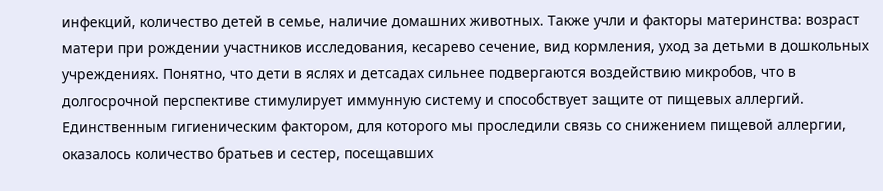инфекций, количество детей в семье, наличие домашних животных. Также учли и факторы материнства: возраст матери при рождении участников исследования, кесарево сечение, вид кормления, уход за детьми в дошкольных учреждениях. Понятно, что дети в яслях и детсадах сильнее подвергаются воздействию микробов, что в долгосрочной перспективе стимулирует иммунную систему и способствует защите от пищевых аллергий.
Единственным гигиеническим фактором, для которого мы проследили связь со снижением пищевой аллергии, оказалось количество братьев и сестер, посещавших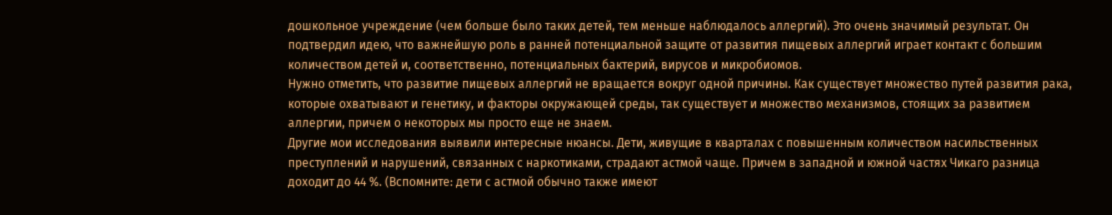дошкольное учреждение (чем больше было таких детей, тем меньше наблюдалось аллергий). Это очень значимый результат. Он подтвердил идею, что важнейшую роль в ранней потенциальной защите от развития пищевых аллергий играет контакт с большим количеством детей и, соответственно, потенциальных бактерий, вирусов и микробиомов.
Нужно отметить, что развитие пищевых аллергий не вращается вокруг одной причины. Как существует множество путей развития рака, которые охватывают и генетику, и факторы окружающей среды, так существует и множество механизмов, стоящих за развитием аллергии, причем о некоторых мы просто еще не знаем.
Другие мои исследования выявили интересные нюансы. Дети, живущие в кварталах с повышенным количеством насильственных преступлений и нарушений, связанных с наркотиками, страдают астмой чаще. Причем в западной и южной частях Чикаго разница доходит до 44 %. (Вспомните: дети с астмой обычно также имеют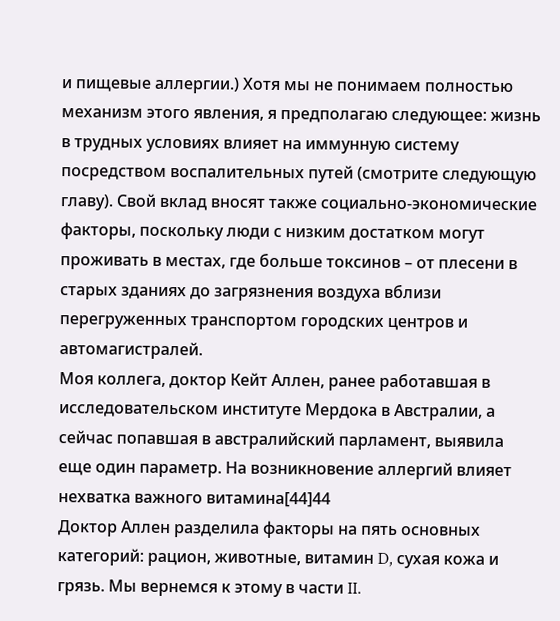и пищевые аллергии.) Хотя мы не понимаем полностью механизм этого явления, я предполагаю следующее: жизнь в трудных условиях влияет на иммунную систему посредством воспалительных путей (смотрите следующую главу). Свой вклад вносят также социально-экономические факторы, поскольку люди с низким достатком могут проживать в местах, где больше токсинов – от плесени в старых зданиях до загрязнения воздуха вблизи перегруженных транспортом городских центров и автомагистралей.
Моя коллега, доктор Кейт Аллен, ранее работавшая в исследовательском институте Мердока в Австралии, а сейчас попавшая в австралийский парламент, выявила еще один параметр. На возникновение аллергий влияет нехватка важного витамина[44]44
Доктор Аллен разделила факторы на пять основных категорий: рацион, животные, витамин D, сухая кожа и грязь. Мы вернемся к этому в части II.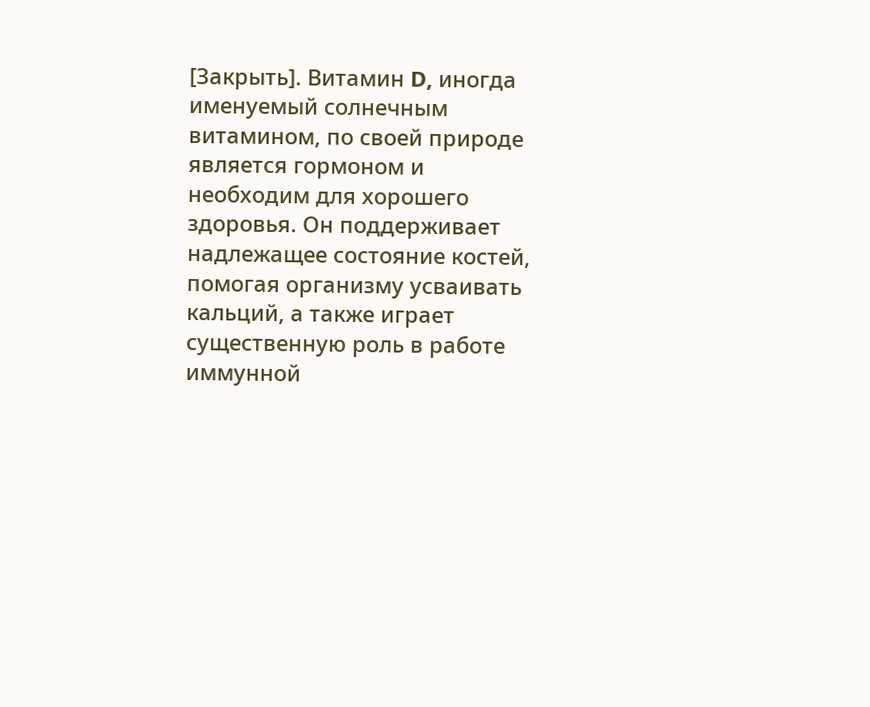[Закрыть]. Витамин D, иногда именуемый солнечным витамином, по своей природе является гормоном и необходим для хорошего здоровья. Он поддерживает надлежащее состояние костей, помогая организму усваивать кальций, а также играет существенную роль в работе иммунной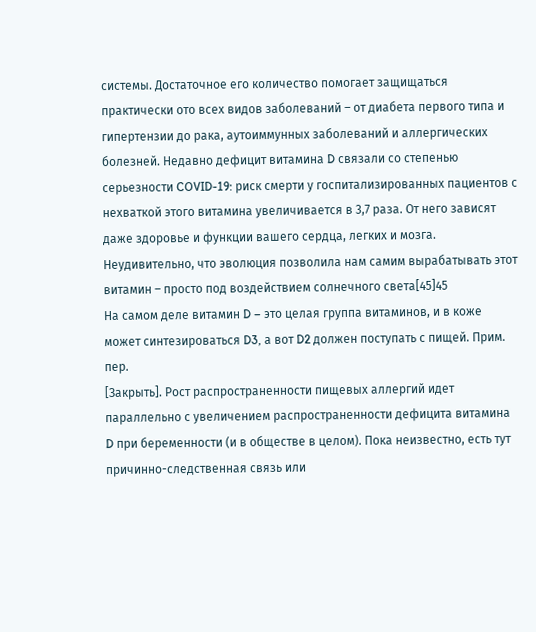системы. Достаточное его количество помогает защищаться практически ото всех видов заболеваний – от диабета первого типа и гипертензии до рака, аутоиммунных заболеваний и аллергических болезней. Недавно дефицит витамина D связали со степенью серьезности COVID-19: риск смерти у госпитализированных пациентов с нехваткой этого витамина увеличивается в 3,7 раза. От него зависят даже здоровье и функции вашего сердца, легких и мозга. Неудивительно, что эволюция позволила нам самим вырабатывать этот витамин – просто под воздействием солнечного света[45]45
На самом деле витамин D – это целая группа витаминов, и в коже может синтезироваться D3, а вот D2 должен поступать с пищей. Прим. пер.
[Закрыть]. Рост распространенности пищевых аллергий идет параллельно с увеличением распространенности дефицита витамина D при беременности (и в обществе в целом). Пока неизвестно, есть тут причинно-следственная связь или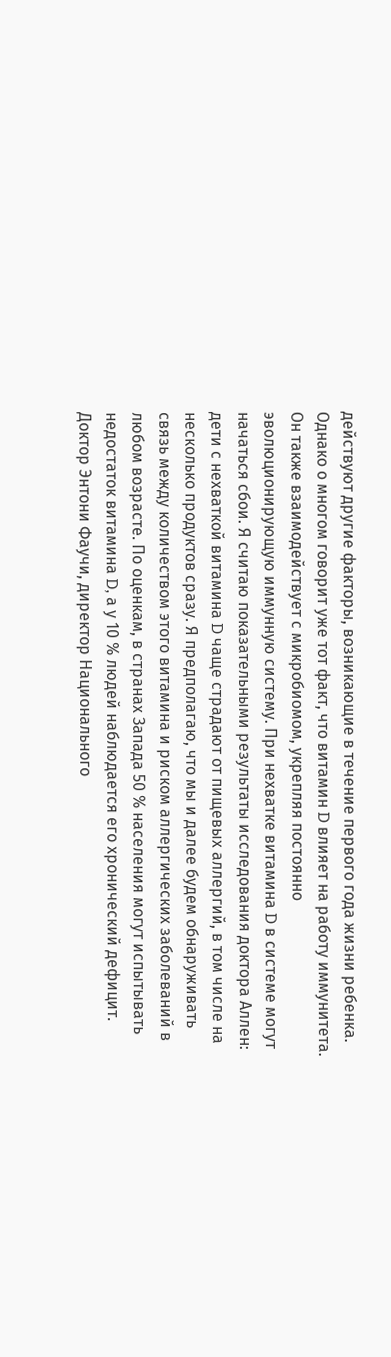действуют другие факторы, возникающие в течение первого года жизни ребенка.
Однако о многом говорит уже тот факт, что витамин D влияет на работу иммунитета. Он также взаимодействует с микробиомом, укрепляя постоянно эволюционирующую иммунную систему. При нехватке витамина D в системе могут начаться сбои. Я считаю показательными результаты исследования доктора Аллен: дети с нехваткой витамина D чаще страдают от пищевых аллергий, в том числе на несколько продуктов сразу. Я предполагаю, что мы и далее будем обнаруживать связь между количеством этого витамина и риском аллергических заболеваний в любом возрасте. По оценкам, в странах Запада 50 % населения могут испытывать недостаток витамина D, а у 10 % людей наблюдается его хронический дефицит. Доктор Энтони Фаучи, директор Национального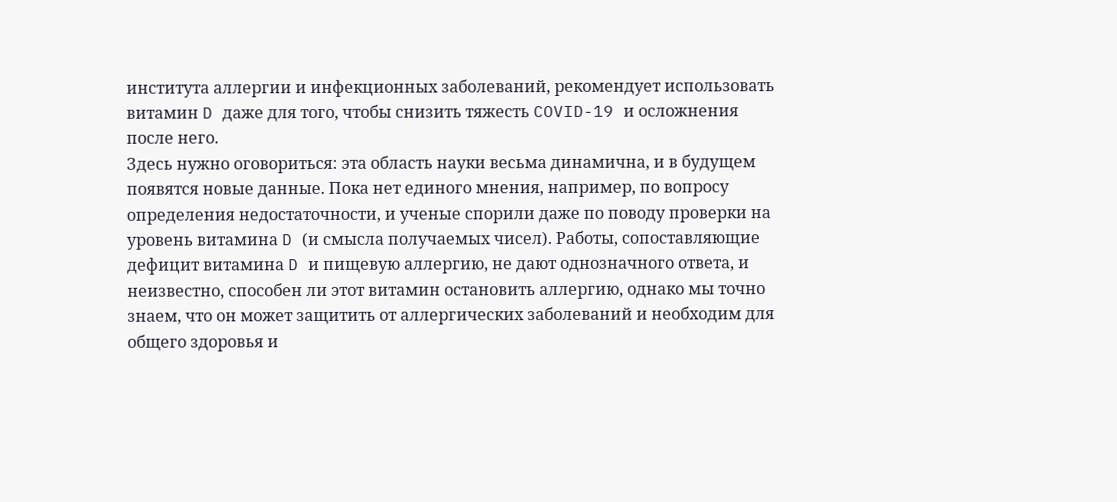института аллергии и инфекционных заболеваний, рекомендует использовать витамин D даже для того, чтобы снизить тяжесть COVID-19 и осложнения после него.
Здесь нужно оговориться: эта область науки весьма динамична, и в будущем появятся новые данные. Пока нет единого мнения, например, по вопросу определения недостаточности, и ученые спорили даже по поводу проверки на уровень витамина D (и смысла получаемых чисел). Работы, сопоставляющие дефицит витамина D и пищевую аллергию, не дают однозначного ответа, и неизвестно, способен ли этот витамин остановить аллергию, однако мы точно знаем, что он может защитить от аллергических заболеваний и необходим для общего здоровья и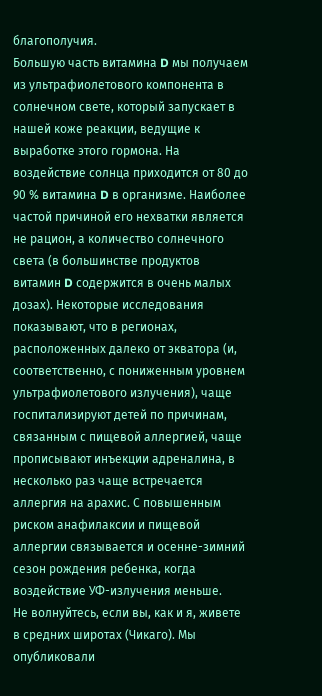благополучия.
Большую часть витамина D мы получаем из ультрафиолетового компонента в солнечном свете, который запускает в нашей коже реакции, ведущие к выработке этого гормона. На воздействие солнца приходится от 80 до 90 % витамина D в организме. Наиболее частой причиной его нехватки является не рацион, а количество солнечного света (в большинстве продуктов витамин D содержится в очень малых дозах). Некоторые исследования показывают, что в регионах, расположенных далеко от экватора (и, соответственно, с пониженным уровнем ультрафиолетового излучения), чаще госпитализируют детей по причинам, связанным с пищевой аллергией, чаще прописывают инъекции адреналина, в несколько раз чаще встречается аллергия на арахис. С повышенным риском анафилаксии и пищевой аллергии связывается и осенне-зимний сезон рождения ребенка, когда воздействие УФ-излучения меньше.
Не волнуйтесь, если вы, как и я, живете в средних широтах (Чикаго). Мы опубликовали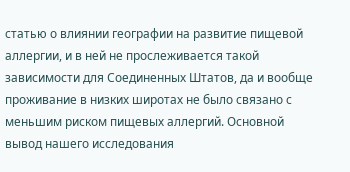статью о влиянии географии на развитие пищевой аллергии, и в ней не прослеживается такой зависимости для Соединенных Штатов, да и вообще проживание в низких широтах не было связано с меньшим риском пищевых аллергий. Основной вывод нашего исследования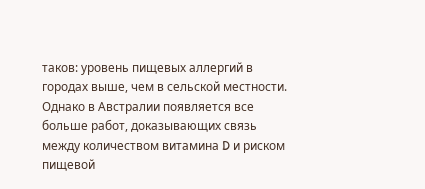таков: уровень пищевых аллергий в городах выше, чем в сельской местности.
Однако в Австралии появляется все больше работ, доказывающих связь между количеством витамина D и риском пищевой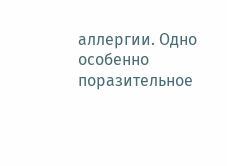аллергии. Одно особенно поразительное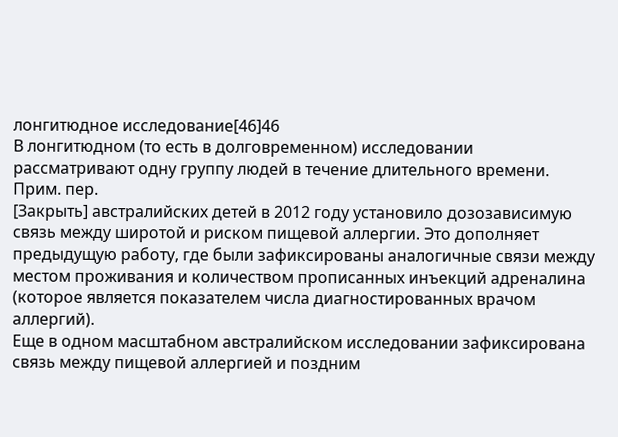лонгитюдное исследование[46]46
В лонгитюдном (то есть в долговременном) исследовании рассматривают одну группу людей в течение длительного времени. Прим. пер.
[Закрыть] австралийских детей в 2012 году установило дозозависимую связь между широтой и риском пищевой аллергии. Это дополняет предыдущую работу, где были зафиксированы аналогичные связи между местом проживания и количеством прописанных инъекций адреналина (которое является показателем числа диагностированных врачом аллергий).
Еще в одном масштабном австралийском исследовании зафиксирована связь между пищевой аллергией и поздним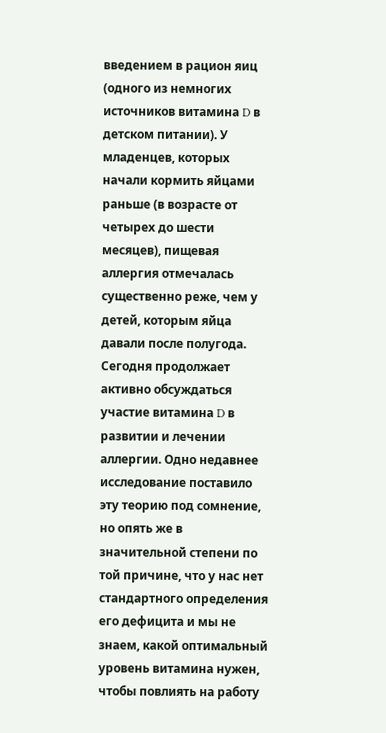введением в рацион яиц (одного из немногих источников витамина D в детском питании). У младенцев, которых начали кормить яйцами раньше (в возрасте от четырех до шести месяцев), пищевая аллергия отмечалась существенно реже, чем у детей, которым яйца давали после полугода.
Сегодня продолжает активно обсуждаться участие витамина D в развитии и лечении аллергии. Одно недавнее исследование поставило эту теорию под сомнение, но опять же в значительной степени по той причине, что у нас нет стандартного определения его дефицита и мы не знаем, какой оптимальный уровень витамина нужен, чтобы повлиять на работу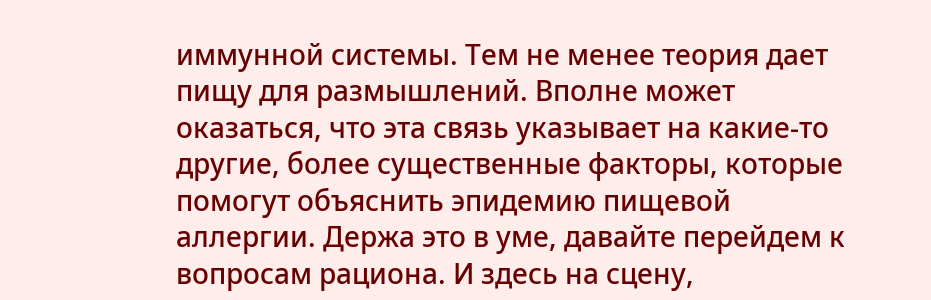иммунной системы. Тем не менее теория дает пищу для размышлений. Вполне может оказаться, что эта связь указывает на какие-то другие, более существенные факторы, которые помогут объяснить эпидемию пищевой аллергии. Держа это в уме, давайте перейдем к вопросам рациона. И здесь на сцену,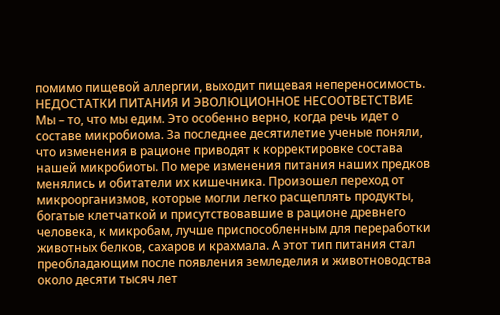помимо пищевой аллергии, выходит пищевая непереносимость.
НЕДОСТАТКИ ПИТАНИЯ И ЭВОЛЮЦИОННОЕ НЕСООТВЕТСТВИЕ
Мы – то, что мы едим. Это особенно верно, когда речь идет о составе микробиома. За последнее десятилетие ученые поняли, что изменения в рационе приводят к корректировке состава нашей микробиоты. По мере изменения питания наших предков менялись и обитатели их кишечника. Произошел переход от микроорганизмов, которые могли легко расщеплять продукты, богатые клетчаткой и присутствовавшие в рационе древнего человека, к микробам, лучше приспособленным для переработки животных белков, сахаров и крахмала. А этот тип питания стал преобладающим после появления земледелия и животноводства около десяти тысяч лет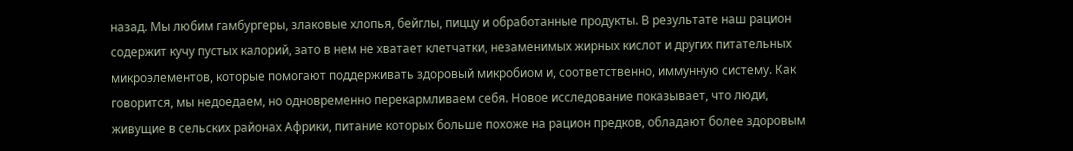назад. Мы любим гамбургеры, злаковые хлопья, бейглы, пиццу и обработанные продукты. В результате наш рацион содержит кучу пустых калорий, зато в нем не хватает клетчатки, незаменимых жирных кислот и других питательных микроэлементов, которые помогают поддерживать здоровый микробиом и, соответственно, иммунную систему. Как говорится, мы недоедаем, но одновременно перекармливаем себя. Новое исследование показывает, что люди, живущие в сельских районах Африки, питание которых больше похоже на рацион предков, обладают более здоровым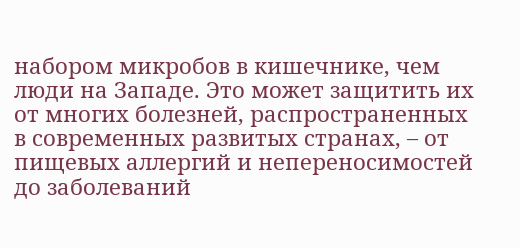набором микробов в кишечнике, чем люди на Западе. Это может защитить их от многих болезней, распространенных в современных развитых странах, – от пищевых аллергий и непереносимостей до заболеваний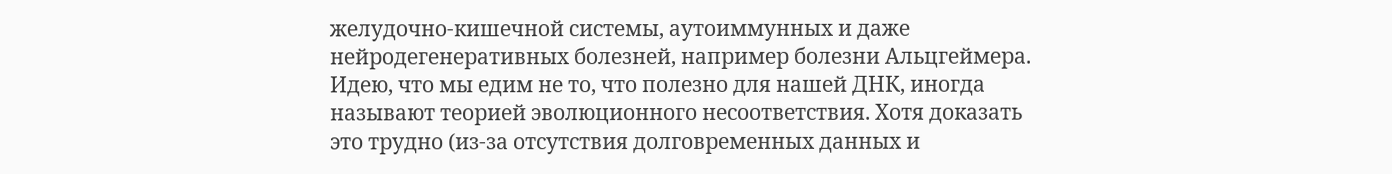желудочно-кишечной системы, аутоиммунных и даже нейродегенеративных болезней, например болезни Альцгеймера.
Идею, что мы едим не то, что полезно для нашей ДНК, иногда называют теорией эволюционного несоответствия. Хотя доказать это трудно (из-за отсутствия долговременных данных и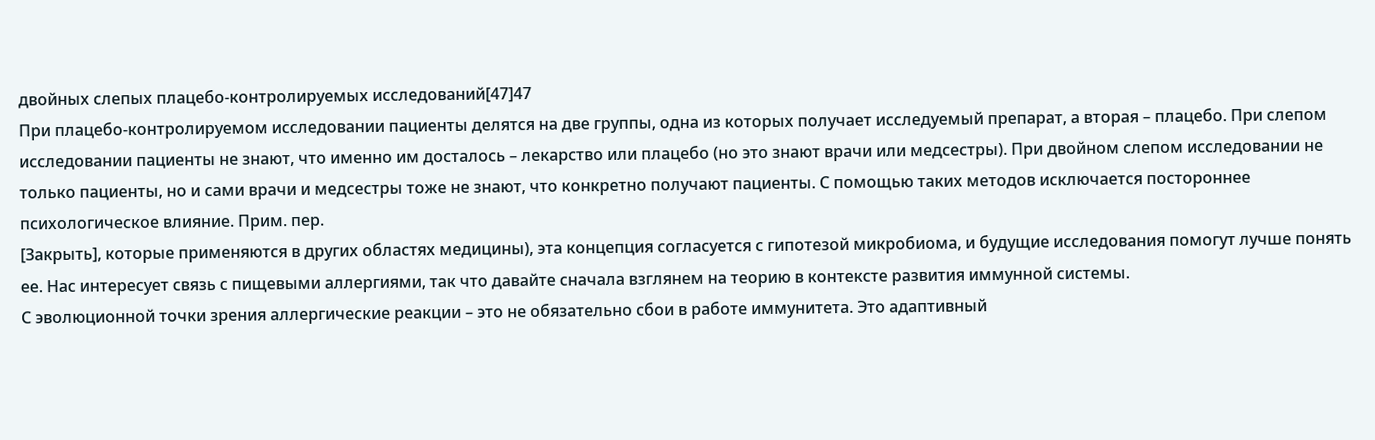двойных слепых плацебо-контролируемых исследований[47]47
При плацебо-контролируемом исследовании пациенты делятся на две группы, одна из которых получает исследуемый препарат, а вторая – плацебо. При слепом исследовании пациенты не знают, что именно им досталось – лекарство или плацебо (но это знают врачи или медсестры). При двойном слепом исследовании не только пациенты, но и сами врачи и медсестры тоже не знают, что конкретно получают пациенты. С помощью таких методов исключается постороннее психологическое влияние. Прим. пер.
[Закрыть], которые применяются в других областях медицины), эта концепция согласуется с гипотезой микробиома, и будущие исследования помогут лучше понять ее. Нас интересует связь с пищевыми аллергиями, так что давайте сначала взглянем на теорию в контексте развития иммунной системы.
С эволюционной точки зрения аллергические реакции – это не обязательно сбои в работе иммунитета. Это адаптивный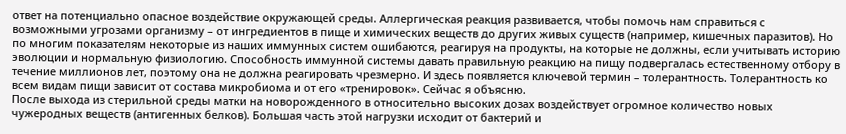ответ на потенциально опасное воздействие окружающей среды. Аллергическая реакция развивается, чтобы помочь нам справиться с возможными угрозами организму – от ингредиентов в пище и химических веществ до других живых существ (например, кишечных паразитов). Но по многим показателям некоторые из наших иммунных систем ошибаются, реагируя на продукты, на которые не должны, если учитывать историю эволюции и нормальную физиологию. Способность иммунной системы давать правильную реакцию на пищу подвергалась естественному отбору в течение миллионов лет, поэтому она не должна реагировать чрезмерно. И здесь появляется ключевой термин – толерантность. Толерантность ко всем видам пищи зависит от состава микробиома и от его «тренировок». Сейчас я объясню.
После выхода из стерильной среды матки на новорожденного в относительно высоких дозах воздействует огромное количество новых чужеродных веществ (антигенных белков). Большая часть этой нагрузки исходит от бактерий и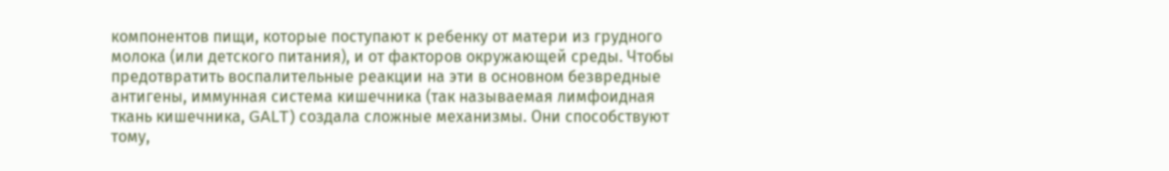компонентов пищи, которые поступают к ребенку от матери из грудного молока (или детского питания), и от факторов окружающей среды. Чтобы предотвратить воспалительные реакции на эти в основном безвредные антигены, иммунная система кишечника (так называемая лимфоидная ткань кишечника, GALT) создала сложные механизмы. Они способствуют тому,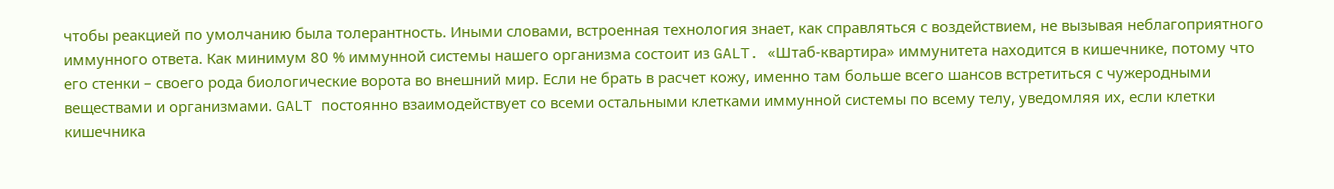чтобы реакцией по умолчанию была толерантность. Иными словами, встроенная технология знает, как справляться с воздействием, не вызывая неблагоприятного иммунного ответа. Как минимум 80 % иммунной системы нашего организма состоит из GALT. «Штаб-квартира» иммунитета находится в кишечнике, потому что его стенки – своего рода биологические ворота во внешний мир. Если не брать в расчет кожу, именно там больше всего шансов встретиться с чужеродными веществами и организмами. GALT постоянно взаимодействует со всеми остальными клетками иммунной системы по всему телу, уведомляя их, если клетки кишечника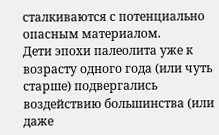сталкиваются с потенциально опасным материалом.
Дети эпохи палеолита уже к возрасту одного года (или чуть старше) подвергались воздействию большинства (или даже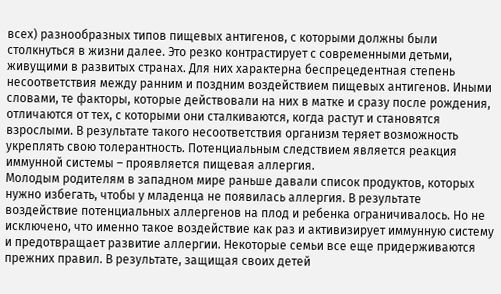всех) разнообразных типов пищевых антигенов, с которыми должны были столкнуться в жизни далее. Это резко контрастирует с современными детьми, живущими в развитых странах. Для них характерна беспрецедентная степень несоответствия между ранним и поздним воздействием пищевых антигенов. Иными словами, те факторы, которые действовали на них в матке и сразу после рождения, отличаются от тех, с которыми они сталкиваются, когда растут и становятся взрослыми. В результате такого несоответствия организм теряет возможность укреплять свою толерантность. Потенциальным следствием является реакция иммунной системы – проявляется пищевая аллергия.
Молодым родителям в западном мире раньше давали список продуктов, которых нужно избегать, чтобы у младенца не появилась аллергия. В результате воздействие потенциальных аллергенов на плод и ребенка ограничивалось. Но не исключено, что именно такое воздействие как раз и активизирует иммунную систему и предотвращает развитие аллергии. Некоторые семьи все еще придерживаются прежних правил. В результате, защищая своих детей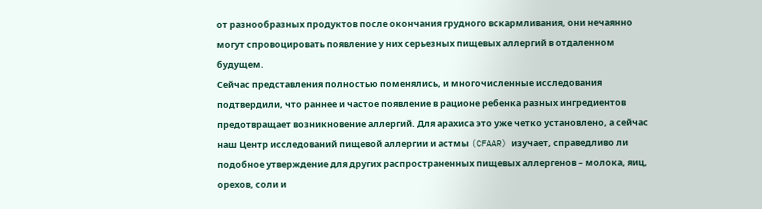от разнообразных продуктов после окончания грудного вскармливания, они нечаянно могут спровоцировать появление у них серьезных пищевых аллергий в отдаленном будущем.
Сейчас представления полностью поменялись, и многочисленные исследования подтвердили, что раннее и частое появление в рационе ребенка разных ингредиентов предотвращает возникновение аллергий. Для арахиса это уже четко установлено, а сейчас наш Центр исследований пищевой аллергии и астмы (CFAAR) изучает, справедливо ли подобное утверждение для других распространенных пищевых аллергенов – молока, яиц, орехов, соли и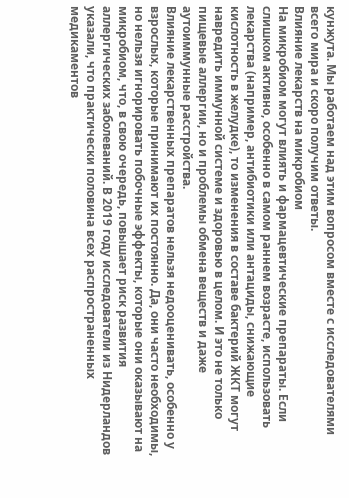кунжута. Мы работаем над этим вопросом вместе с исследователями всего мира и скоро получим ответы.
Влияние лекарств на микробиом
На микробиом могут влиять и фармацевтические препараты. Если слишком активно, особенно в самом раннем возрасте, использовать лекарства (например, антибиотики или антациды, снижающие кислотность в желудке), то изменения в составе бактерий ЖКТ могут навредить иммунной системе и здоровью в целом. И это не только пищевые аллергии, но и проблемы обмена веществ и даже аутоиммунные расстройства.
Влияние лекарственных препаратов нельзя недооценивать, особенно у взрослых, которые принимают их постоянно. Да, они часто необходимы, но нельзя игнорировать побочные эффекты, которые они оказывают на микробиом, что, в свою очередь, повышает риск развития аллергических заболеваний. В 2019 году исследователи из Нидерландов указали, что практически половина всех распространенных медикаментов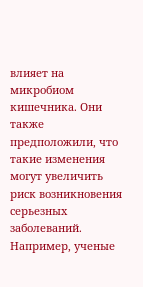влияет на микробиом кишечника. Они также предположили, что такие изменения могут увеличить риск возникновения серьезных заболеваний. Например, ученые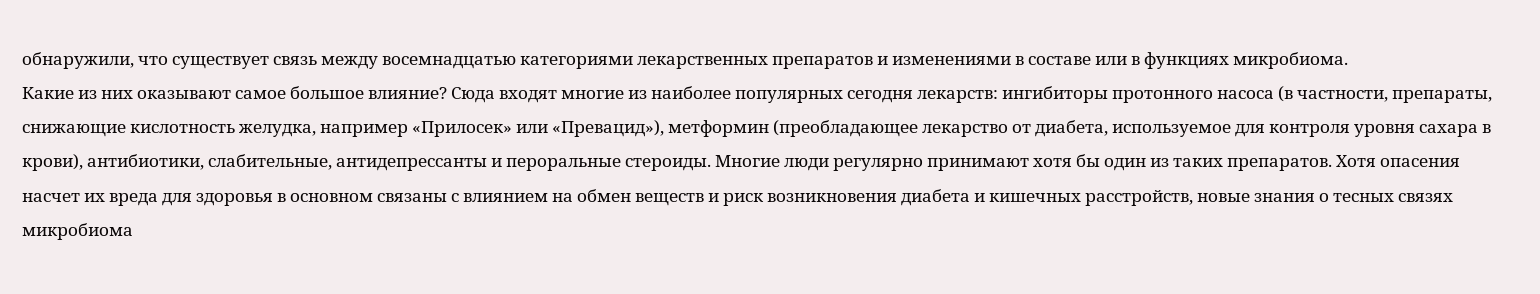обнаружили, что существует связь между восемнадцатью категориями лекарственных препаратов и изменениями в составе или в функциях микробиома.
Какие из них оказывают самое большое влияние? Сюда входят многие из наиболее популярных сегодня лекарств: ингибиторы протонного насоса (в частности, препараты, снижающие кислотность желудка, например «Прилосек» или «Превацид»), метформин (преобладающее лекарство от диабета, используемое для контроля уровня сахара в крови), антибиотики, слабительные, антидепрессанты и пероральные стероиды. Многие люди регулярно принимают хотя бы один из таких препаратов. Хотя опасения насчет их вреда для здоровья в основном связаны с влиянием на обмен веществ и риск возникновения диабета и кишечных расстройств, новые знания о тесных связях микробиома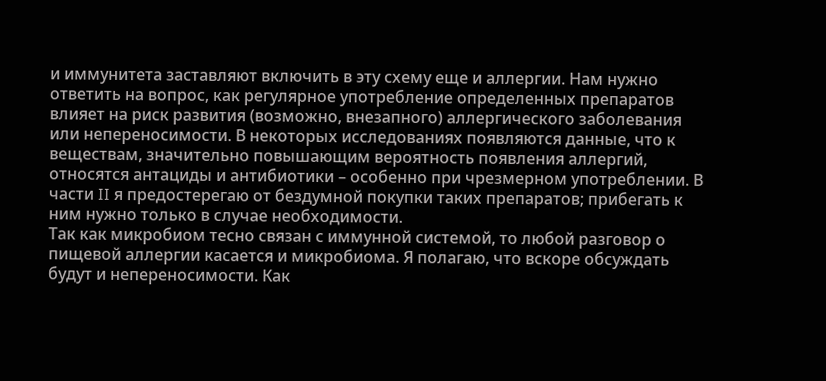и иммунитета заставляют включить в эту схему еще и аллергии. Нам нужно ответить на вопрос, как регулярное употребление определенных препаратов влияет на риск развития (возможно, внезапного) аллергического заболевания или непереносимости. В некоторых исследованиях появляются данные, что к веществам, значительно повышающим вероятность появления аллергий, относятся антациды и антибиотики – особенно при чрезмерном употреблении. В части II я предостерегаю от бездумной покупки таких препаратов; прибегать к ним нужно только в случае необходимости.
Так как микробиом тесно связан с иммунной системой, то любой разговор о пищевой аллергии касается и микробиома. Я полагаю, что вскоре обсуждать будут и непереносимости. Как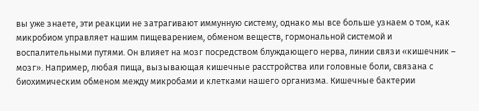вы уже знаете, эти реакции не затрагивают иммунную систему, однако мы все больше узнаем о том, как микробиом управляет нашим пищеварением, обменом веществ, гормональной системой и воспалительными путями. Он влияет на мозг посредством блуждающего нерва, линии связи «кишечник – мозг». Например, любая пища, вызывающая кишечные расстройства или головные боли, связана с биохимическим обменом между микробами и клетками нашего организма. Кишечные бактерии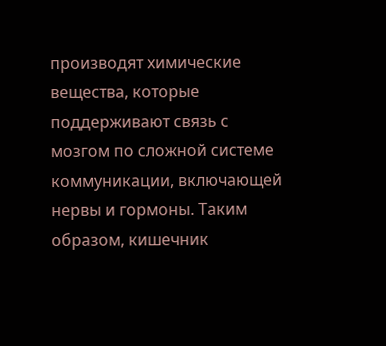производят химические вещества, которые поддерживают связь с мозгом по сложной системе коммуникации, включающей нервы и гормоны. Таким образом, кишечник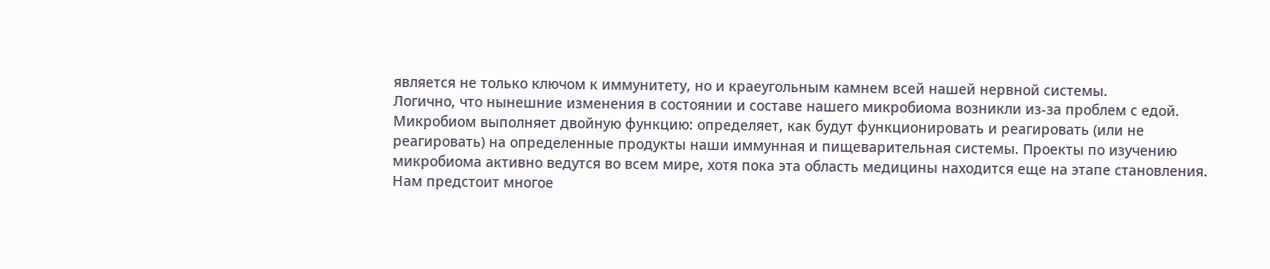является не только ключом к иммунитету, но и краеугольным камнем всей нашей нервной системы.
Логично, что нынешние изменения в состоянии и составе нашего микробиома возникли из-за проблем с едой. Микробиом выполняет двойную функцию: определяет, как будут функционировать и реагировать (или не реагировать) на определенные продукты наши иммунная и пищеварительная системы. Проекты по изучению микробиома активно ведутся во всем мире, хотя пока эта область медицины находится еще на этапе становления. Нам предстоит многое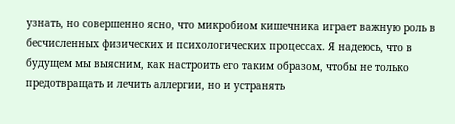узнать, но совершенно ясно, что микробиом кишечника играет важную роль в бесчисленных физических и психологических процессах. Я надеюсь, что в будущем мы выясним, как настроить его таким образом, чтобы не только предотвращать и лечить аллергии, но и устранять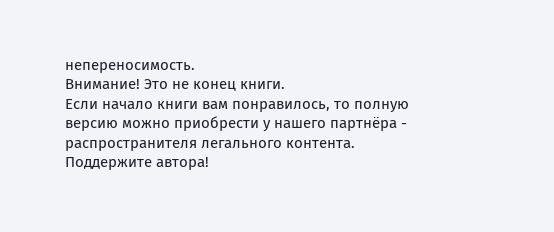непереносимость.
Внимание! Это не конец книги.
Если начало книги вам понравилось, то полную версию можно приобрести у нашего партнёра - распространителя легального контента. Поддержите автора!